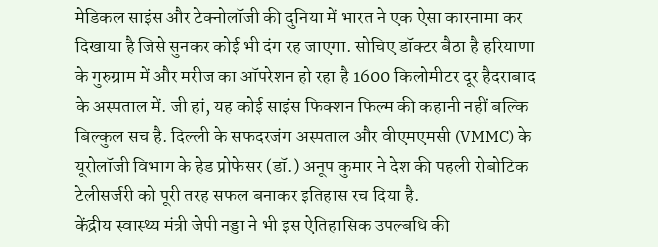मेडिकल साइंस और टेक्नोलॉजी की दुनिया में भारत ने एक ऐसा कारनामा कर दिखाया है जिसे सुनकर कोई भी दंग रह जाएगा. सोचिए डॉक्टर बैठा है हरियाणा के गुरुग्राम में और मरीज का ऑपरेशन हो रहा है 1600 किलोमीटर दूर हैदराबाद के अस्पताल में. जी हां, यह कोई साइंस फिक्शन फिल्म की कहानी नहीं बल्कि बिल्कुल सच है. दिल्ली के सफदरजंग अस्पताल और वीएमएमसी (VMMC) के यूरोलॉजी विभाग के हेड प्रोफेसर (डॉ.) अनूप कुमार ने देश की पहली रोबोटिक टेलीसर्जरी को पूरी तरह सफल बनाकर इतिहास रच दिया है.
केंद्रीय स्वास्थ्य मंत्री जेपी नड्डा ने भी इस ऐतिहासिक उपल्बधि की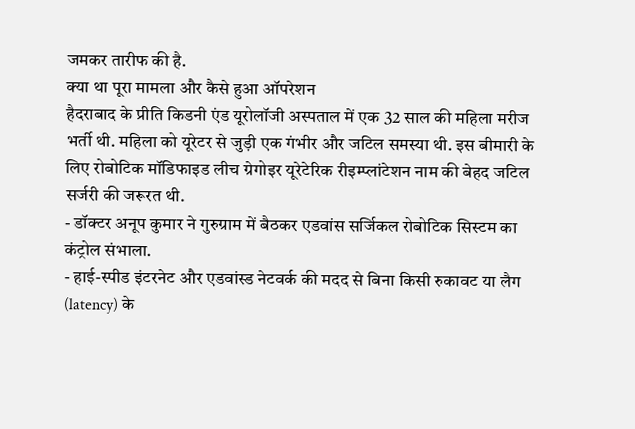जमकर तारीफ की है.
क्या था पूरा मामला और कैसे हुआ ऑपरेशन
हैदराबाद के प्रीति किडनी एंड यूरोलॉजी अस्पताल में एक 32 साल की महिला मरीज भर्ती थी. महिला को यूरेटर से जुड़ी एक गंभीर और जटिल समस्या थी. इस बीमारी के लिए रोबोटिक मॉडिफाइड लीच ग्रेगोइर यूरेटेरिक रीइम्प्लांटेशन नाम की बेहद जटिल सर्जरी की जरूरत थी.
- डॉक्टर अनूप कुमार ने गुरुग्राम में बैठकर एडवांस सर्जिकल रोबोटिक सिस्टम का कंट्रोल संभाला.
- हाई-स्पीड इंटरनेट और एडवांस्ड नेटवर्क की मदद से बिना किसी रुकावट या लैग (latency) के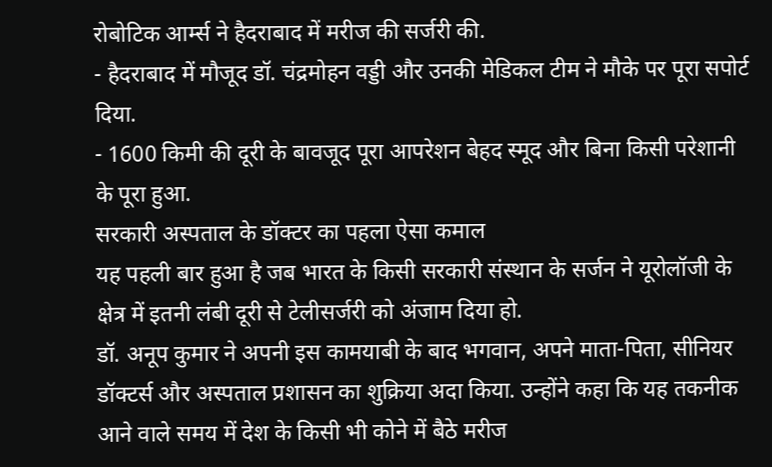रोबोटिक आर्म्स ने हैदराबाद में मरीज की सर्जरी की.
- हैदराबाद में मौजूद डॉ. चंद्रमोहन वड्डी और उनकी मेडिकल टीम ने मौके पर पूरा सपोर्ट दिया.
- 1600 किमी की दूरी के बावजूद पूरा आपरेशन बेहद स्मूद और बिना किसी परेशानी के पूरा हुआ.
सरकारी अस्पताल के डॉक्टर का पहला ऐसा कमाल
यह पहली बार हुआ है जब भारत के किसी सरकारी संस्थान के सर्जन ने यूरोलॉजी के क्षेत्र में इतनी लंबी दूरी से टेलीसर्जरी को अंजाम दिया हो.
डॉ. अनूप कुमार ने अपनी इस कामयाबी के बाद भगवान, अपने माता-पिता, सीनियर डॉक्टर्स और अस्पताल प्रशासन का शुक्रिया अदा किया. उन्होंने कहा कि यह तकनीक आने वाले समय में देश के किसी भी कोने में बैठे मरीज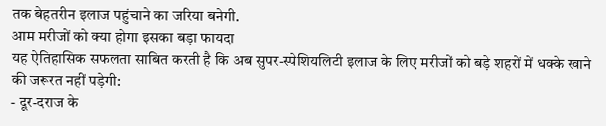तक बेहतरीन इलाज पहुंचाने का जरिया बनेगी.
आम मरीजों को क्या होगा इसका बड़ा फायदा
यह ऐतिहासिक सफलता साबित करती है कि अब सुपर-स्पेशियलिटी इलाज के लिए मरीजों को बड़े शहरों में धक्के खाने की जरूरत नहीं पड़ेगी:
- दूर-दराज के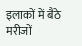इलाकों में बैठे मरीजों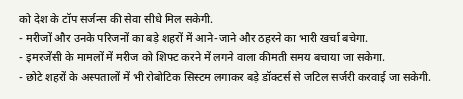को देश के टॉप सर्जन्स की सेवा सीधे मिल सकेगी.
- मरीजों और उनके परिजनों का बड़े शहरों में आने-जाने और ठहरने का भारी खर्चा बचेगा.
- इमरजेंसी के मामलों में मरीज को शिफ्ट करने में लगने वाला कीमती समय बचाया जा सकेगा.
- छोटे शहरों के अस्पतालों में भी रोबोटिक सिस्टम लगाकर बड़े डॉक्टर्स से जटिल सर्जरी करवाई जा सकेगी.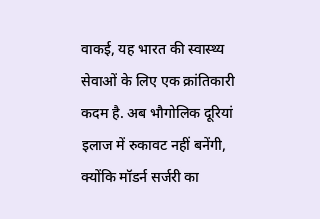वाकई, यह भारत की स्वास्थ्य सेवाओं के लिए एक क्रांतिकारी कदम है. अब भौगोलिक दूरियां इलाज में रुकावट नहीं बनेंगी, क्योंकि मॉडर्न सर्जरी का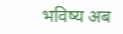भविष्य अब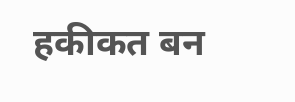हकीकत बन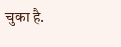चुका है.